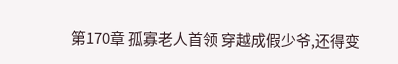第170章 孤寡老人首领 穿越成假少爷,还得变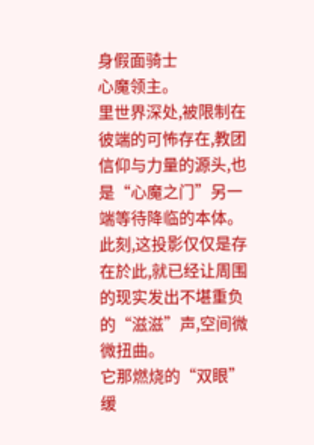身假面骑士
心魔领主。
里世界深处,被限制在彼端的可怖存在,教团信仰与力量的源头,也是“心魔之门”另一端等待降临的本体。
此刻,这投影仅仅是存在於此,就已经让周围的现实发出不堪重负的“滋滋”声,空间微微扭曲。
它那燃烧的“双眼”缓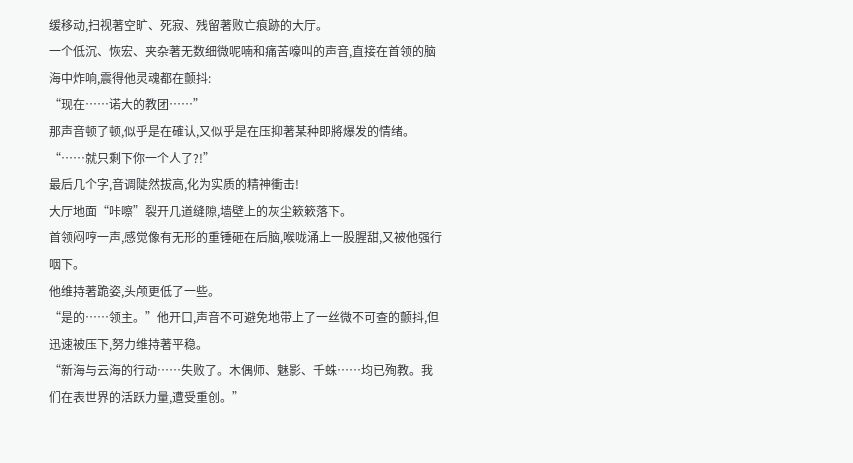缓移动,扫视著空旷、死寂、残留著败亡痕跡的大厅。
一个低沉、恢宏、夹杂著无数细微呢喃和痛苦嚎叫的声音,直接在首领的脑海中炸响,震得他灵魂都在颤抖:
“现在……诺大的教团……”
那声音顿了顿,似乎是在確认,又似乎是在压抑著某种即將爆发的情绪。
“……就只剩下你一个人了?!”
最后几个字,音调陡然拔高,化为实质的精神衝击!
大厅地面“咔嚓”裂开几道缝隙,墙壁上的灰尘簌簌落下。
首领闷哼一声,感觉像有无形的重锤砸在后脑,喉咙涌上一股腥甜,又被他强行咽下。
他维持著跪姿,头颅更低了一些。
“是的……领主。”他开口,声音不可避免地带上了一丝微不可查的颤抖,但迅速被压下,努力维持著平稳。
“新海与云海的行动……失败了。木偶师、魅影、千蛛……均已殉教。我们在表世界的活跃力量,遭受重创。”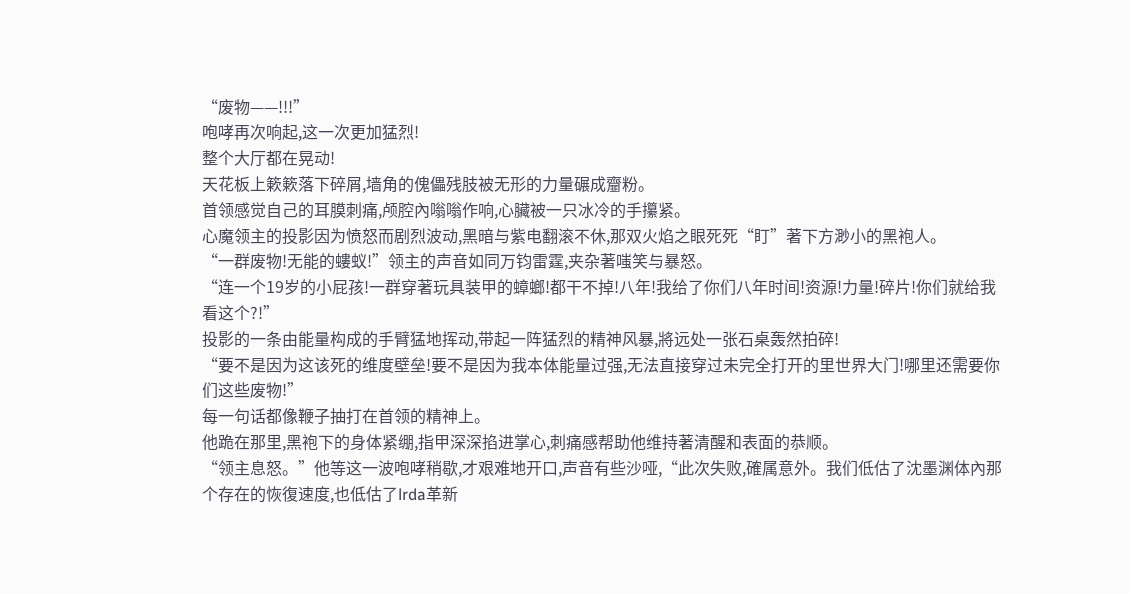“废物——!!!”
咆哮再次响起,这一次更加猛烈!
整个大厅都在晃动!
天花板上簌簌落下碎屑,墙角的傀儡残肢被无形的力量碾成齏粉。
首领感觉自己的耳膜刺痛,颅腔內嗡嗡作响,心臟被一只冰冷的手攥紧。
心魔领主的投影因为愤怒而剧烈波动,黑暗与紫电翻滚不休,那双火焰之眼死死“盯”著下方渺小的黑袍人。
“一群废物!无能的螻蚁!”领主的声音如同万钧雷霆,夹杂著嗤笑与暴怒。
“连一个19岁的小屁孩!一群穿著玩具装甲的蟑螂!都干不掉!八年!我给了你们八年时间!资源!力量!碎片!你们就给我看这个?!”
投影的一条由能量构成的手臂猛地挥动,带起一阵猛烈的精神风暴,將远处一张石桌轰然拍碎!
“要不是因为这该死的维度壁垒!要不是因为我本体能量过强,无法直接穿过未完全打开的里世界大门!哪里还需要你们这些废物!”
每一句话都像鞭子抽打在首领的精神上。
他跪在那里,黑袍下的身体紧绷,指甲深深掐进掌心,刺痛感帮助他维持著清醒和表面的恭顺。
“领主息怒。”他等这一波咆哮稍歇,才艰难地开口,声音有些沙哑,“此次失败,確属意外。我们低估了沈墨渊体內那个存在的恢復速度,也低估了lrda革新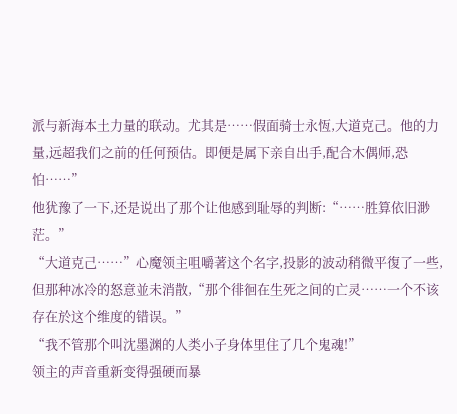派与新海本土力量的联动。尤其是……假面骑士永恆,大道克己。他的力量,远超我们之前的任何预估。即便是属下亲自出手,配合木偶师,恐怕……”
他犹豫了一下,还是说出了那个让他感到耻辱的判断:“……胜算依旧渺茫。”
“大道克己……”心魔领主咀嚼著这个名字,投影的波动稍微平復了一些,但那种冰冷的怒意並未消散,“那个徘徊在生死之间的亡灵……一个不该存在於这个维度的错误。”
“我不管那个叫沈墨渊的人类小子身体里住了几个鬼魂!”
领主的声音重新变得强硬而暴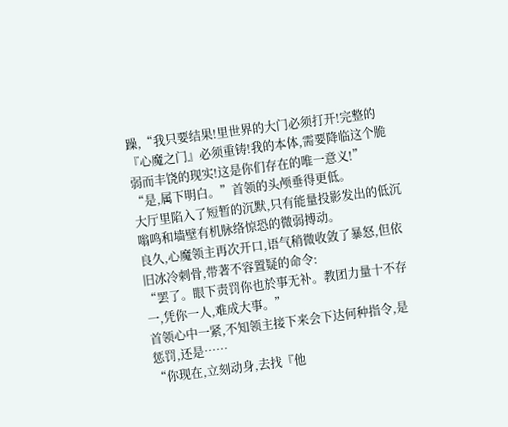躁,“我只要结果!里世界的大门必须打开!完整的『心魔之门』必须重铸!我的本体,需要降临这个脆弱而丰饶的现实!这是你们存在的唯一意义!”
“是,属下明白。”首领的头颅垂得更低。
大厅里陷入了短暂的沉默,只有能量投影发出的低沉嗡鸣和墙壁有机脉络惊恐的微弱搏动。
良久,心魔领主再次开口,语气稍微收敛了暴怒,但依旧冰冷刺骨,带著不容置疑的命令:
“罢了。眼下责罚你也於事无补。教团力量十不存一,凭你一人,难成大事。”
首领心中一紧,不知领主接下来会下达何种指令,是惩罚,还是……
“你现在,立刻动身,去找『他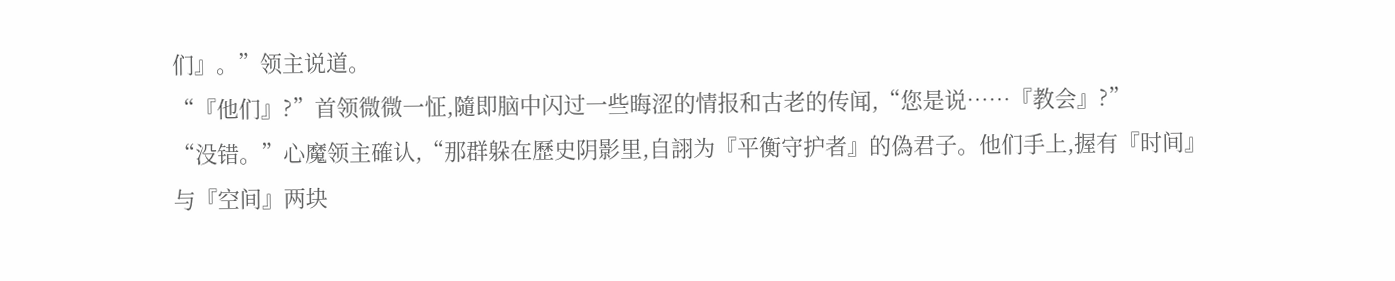们』。”领主说道。
“『他们』?”首领微微一怔,隨即脑中闪过一些晦涩的情报和古老的传闻,“您是说……『教会』?”
“没错。”心魔领主確认,“那群躲在歷史阴影里,自詡为『平衡守护者』的偽君子。他们手上,握有『时间』与『空间』两块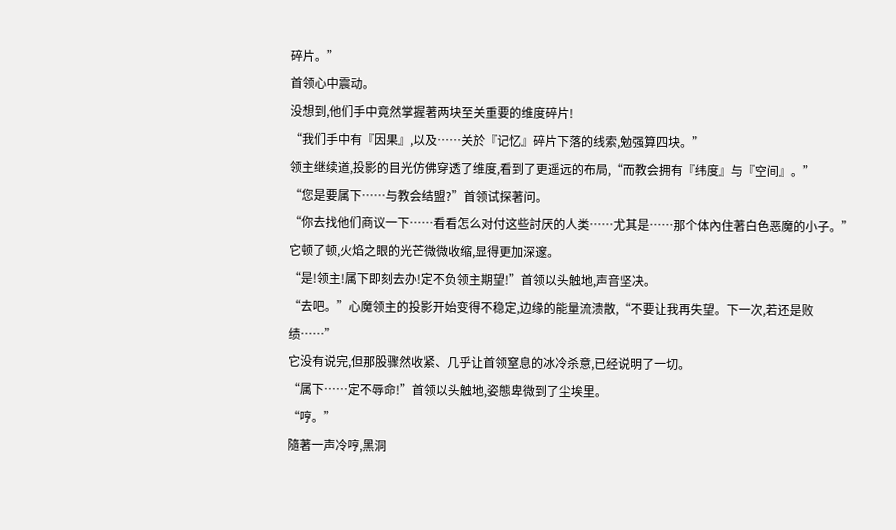碎片。”
首领心中震动。
没想到,他们手中竟然掌握著两块至关重要的维度碎片!
“我们手中有『因果』,以及……关於『记忆』碎片下落的线索,勉强算四块。”
领主继续道,投影的目光仿佛穿透了维度,看到了更遥远的布局,“而教会拥有『纬度』与『空间』。”
“您是要属下……与教会结盟?”首领试探著问。
“你去找他们商议一下……看看怎么对付这些討厌的人类……尤其是……那个体內住著白色恶魔的小子。”
它顿了顿,火焰之眼的光芒微微收缩,显得更加深邃。
“是!领主!属下即刻去办!定不负领主期望!”首领以头触地,声音坚决。
“去吧。”心魔领主的投影开始变得不稳定,边缘的能量流溃散,“不要让我再失望。下一次,若还是败绩……”
它没有说完,但那股骤然收紧、几乎让首领窒息的冰冷杀意,已经说明了一切。
“属下……定不辱命!”首领以头触地,姿態卑微到了尘埃里。
“哼。”
隨著一声冷哼,黑洞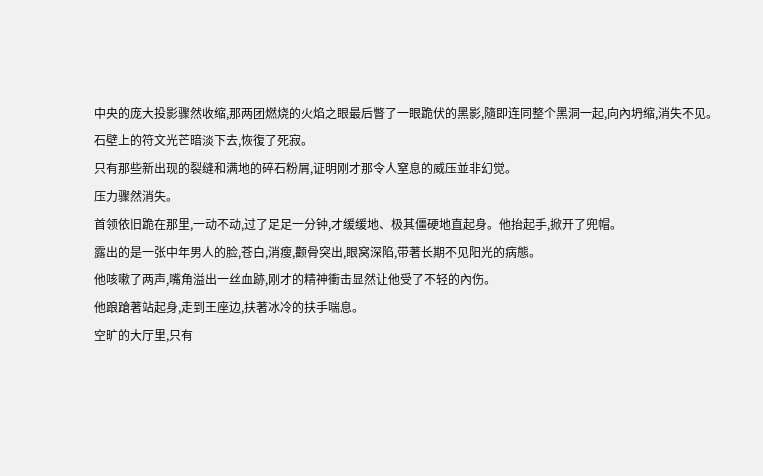中央的庞大投影骤然收缩,那两团燃烧的火焰之眼最后瞥了一眼跪伏的黑影,隨即连同整个黑洞一起,向內坍缩,消失不见。
石壁上的符文光芒暗淡下去,恢復了死寂。
只有那些新出现的裂缝和满地的碎石粉屑,证明刚才那令人窒息的威压並非幻觉。
压力骤然消失。
首领依旧跪在那里,一动不动,过了足足一分钟,才缓缓地、极其僵硬地直起身。他抬起手,掀开了兜帽。
露出的是一张中年男人的脸,苍白,消瘦,颧骨突出,眼窝深陷,带著长期不见阳光的病態。
他咳嗽了两声,嘴角溢出一丝血跡,刚才的精神衝击显然让他受了不轻的內伤。
他踉蹌著站起身,走到王座边,扶著冰冷的扶手喘息。
空旷的大厅里,只有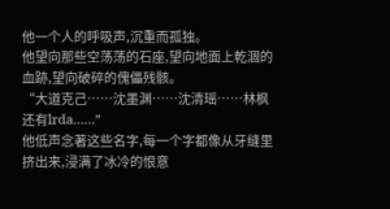他一个人的呼吸声,沉重而孤独。
他望向那些空荡荡的石座,望向地面上乾涸的血跡,望向破碎的傀儡残骸。
“大道克己……沈墨渊……沈清瑶……林枫还有lrda……”
他低声念著这些名字,每一个字都像从牙缝里挤出来,浸满了冰冷的恨意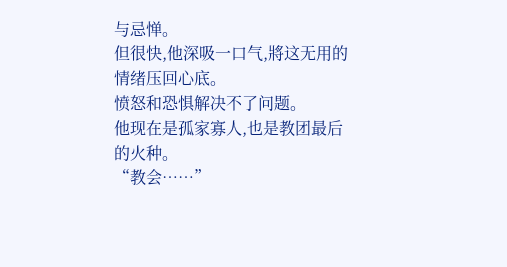与忌惮。
但很快,他深吸一口气,將这无用的情绪压回心底。
愤怒和恐惧解决不了问题。
他现在是孤家寡人,也是教团最后的火种。
“教会……”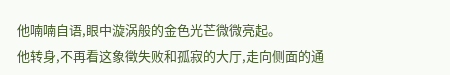他喃喃自语,眼中漩涡般的金色光芒微微亮起。
他转身,不再看这象徵失败和孤寂的大厅,走向侧面的通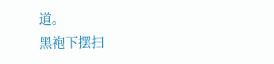道。
黑袍下摆扫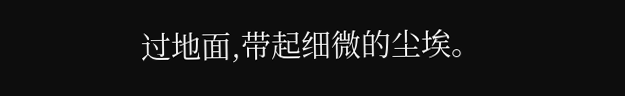过地面,带起细微的尘埃。